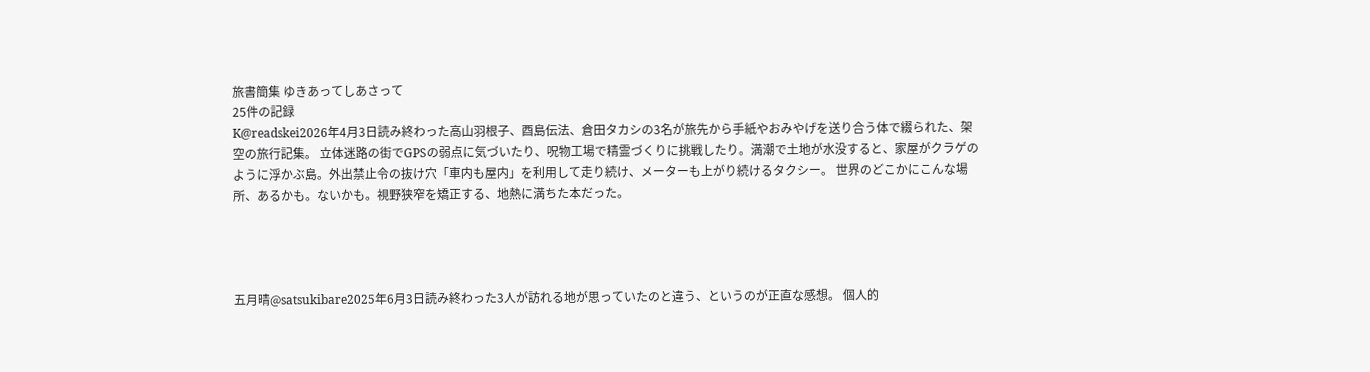旅書簡集 ゆきあってしあさって
25件の記録
K@readskei2026年4月3日読み終わった高山羽根子、酉島伝法、倉田タカシの3名が旅先から手紙やおみやげを送り合う体で綴られた、架空の旅行記集。 立体迷路の街でGPSの弱点に気づいたり、呪物工場で精霊づくりに挑戦したり。満潮で土地が水没すると、家屋がクラゲのように浮かぶ島。外出禁止令の抜け穴「車内も屋内」を利用して走り続け、メーターも上がり続けるタクシー。 世界のどこかにこんな場所、あるかも。ないかも。視野狭窄を矯正する、地熱に満ちた本だった。




五月晴@satsukibare2025年6月3日読み終わった3人が訪れる地が思っていたのと違う、というのが正直な感想。 個人的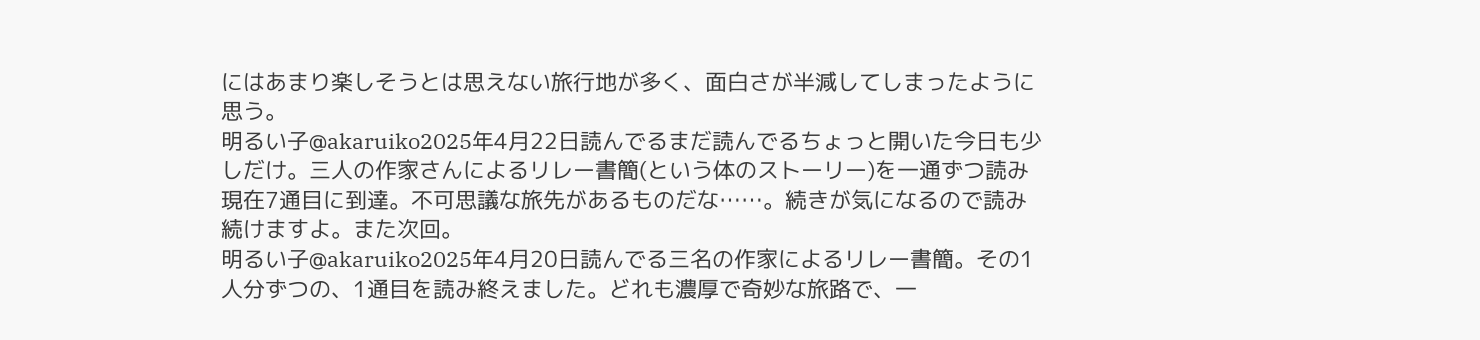にはあまり楽しそうとは思えない旅行地が多く、面白さが半減してしまったように思う。
明るい子@akaruiko2025年4月22日読んでるまだ読んでるちょっと開いた今日も少しだけ。三人の作家さんによるリレー書簡(という体のストーリー)を一通ずつ読み現在7通目に到達。不可思議な旅先があるものだな……。続きが気になるので読み続けますよ。また次回。
明るい子@akaruiko2025年4月20日読んでる三名の作家によるリレー書簡。その1人分ずつの、1通目を読み終えました。どれも濃厚で奇妙な旅路で、一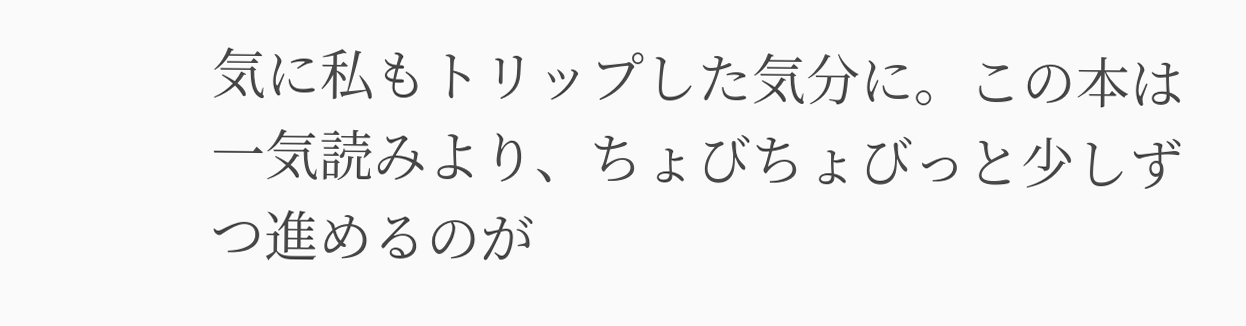気に私もトリップした気分に。この本は一気読みより、ちょびちょびっと少しずつ進めるのが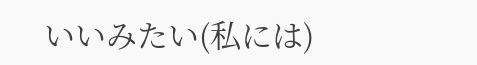いいみたい(私には)